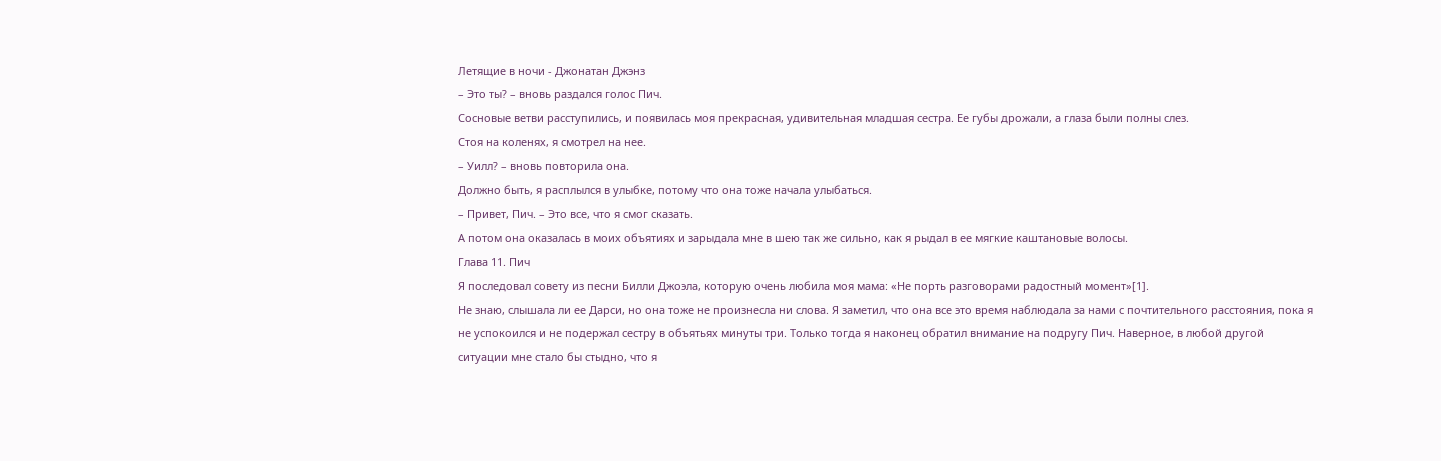Летящие в ночи - Джонатан Джэнз
– Это ты? – вновь раздался голос Пич.
Сосновые ветви расступились, и появилась моя прекрасная, удивительная младшая сестра. Ее губы дрожали, а глаза были полны слез.
Стоя на коленях, я смотрел на нее.
– Уилл? – вновь повторила она.
Должно быть, я расплылся в улыбке, потому что она тоже начала улыбаться.
– Привет, Пич. – Это все, что я смог сказать.
А потом она оказалась в моих объятиях и зарыдала мне в шею так же сильно, как я рыдал в ее мягкие каштановые волосы.
Глава 11. Пич
Я последовал совету из песни Билли Джоэла, которую очень любила моя мама: «Не порть разговорами радостный момент»[1].
Не знаю, слышала ли ее Дарси, но она тоже не произнесла ни слова. Я заметил, что она все это время наблюдала за нами с почтительного расстояния, пока я не успокоился и не подержал сестру в объятьях минуты три. Только тогда я наконец обратил внимание на подругу Пич. Наверное, в любой другой ситуации мне стало бы стыдно, что я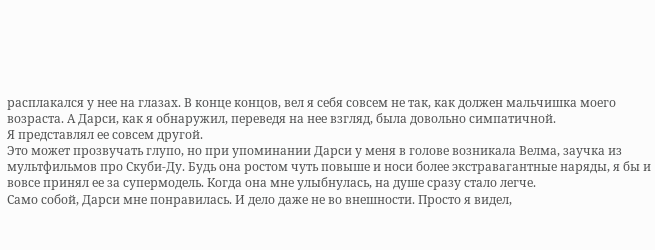расплакался у нее на глазах. В конце концов, вел я себя совсем не так, как должен мальчишка моего возраста. А Дарси, как я обнаружил, переведя на нее взгляд, была довольно симпатичной.
Я представлял ее совсем другой.
Это может прозвучать глупо, но при упоминании Дарси у меня в голове возникала Велма, заучка из мультфильмов про Скуби-Ду. Будь она ростом чуть повыше и носи более экстравагантные наряды, я бы и вовсе принял ее за супермодель. Когда она мне улыбнулась, на душе сразу стало легче.
Само собой, Дарси мне понравилась. И дело даже не во внешности. Просто я видел,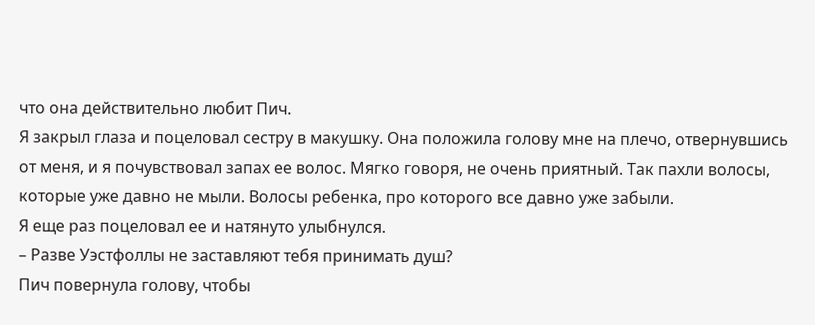что она действительно любит Пич.
Я закрыл глаза и поцеловал сестру в макушку. Она положила голову мне на плечо, отвернувшись от меня, и я почувствовал запах ее волос. Мягко говоря, не очень приятный. Так пахли волосы, которые уже давно не мыли. Волосы ребенка, про которого все давно уже забыли.
Я еще раз поцеловал ее и натянуто улыбнулся.
– Разве Уэстфоллы не заставляют тебя принимать душ?
Пич повернула голову, чтобы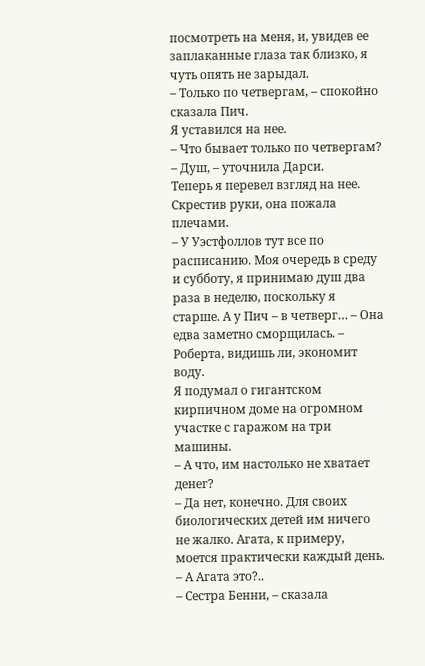посмотреть на меня, и, увидев ее заплаканные глаза так близко, я чуть опять не зарыдал.
– Только по четвергам, – спокойно сказала Пич.
Я уставился на нее.
– Что бывает только по четвергам?
– Душ, – уточнила Дарси.
Теперь я перевел взгляд на нее. Скрестив руки, она пожала плечами.
– У Уэстфоллов тут все по расписанию. Моя очередь в среду и субботу, я принимаю душ два раза в неделю, поскольку я старше. А у Пич – в четверг… – Она едва заметно сморщилась. – Роберта, видишь ли, экономит воду.
Я подумал о гигантском кирпичном доме на огромном участке с гаражом на три машины.
– А что, им настолько не хватает денег?
– Да нет, конечно. Для своих биологических детей им ничего не жалко. Агата, к примеру, моется практически каждый день.
– А Агата это?..
– Сестра Бенни, – сказала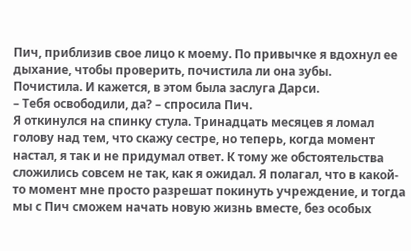Пич, приблизив свое лицо к моему. По привычке я вдохнул ее дыхание, чтобы проверить, почистила ли она зубы.
Почистила. И кажется, в этом была заслуга Дарси.
– Тебя освободили, да? – спросила Пич.
Я откинулся на спинку стула. Тринадцать месяцев я ломал голову над тем, что скажу сестре, но теперь, когда момент настал, я так и не придумал ответ. К тому же обстоятельства сложились совсем не так, как я ожидал. Я полагал, что в какой-то момент мне просто разрешат покинуть учреждение, и тогда мы с Пич сможем начать новую жизнь вместе, без особых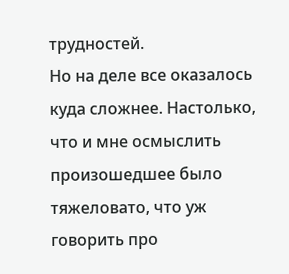трудностей.
Но на деле все оказалось куда сложнее. Настолько, что и мне осмыслить произошедшее было тяжеловато, что уж говорить про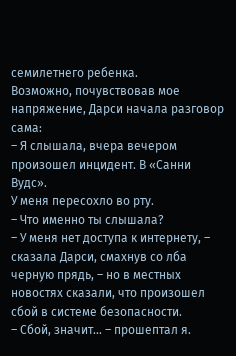семилетнего ребенка.
Возможно, почувствовав мое напряжение, Дарси начала разговор сама:
– Я слышала, вчера вечером произошел инцидент. В «Санни Вудс».
У меня пересохло во рту.
– Что именно ты слышала?
– У меня нет доступа к интернету, – сказала Дарси, смахнув со лба черную прядь, – но в местных новостях сказали, что произошел сбой в системе безопасности.
– Сбой, значит… – прошептал я.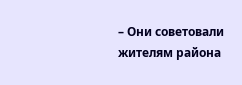– Они советовали жителям района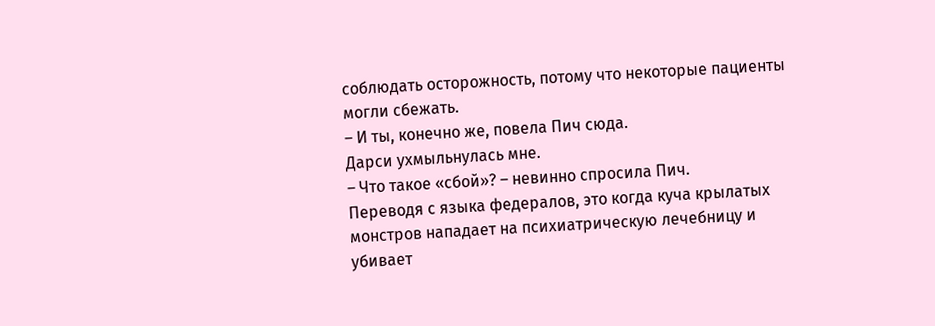соблюдать осторожность, потому что некоторые пациенты могли сбежать.
– И ты, конечно же, повела Пич сюда.
Дарси ухмыльнулась мне.
– Что такое «сбой»? – невинно спросила Пич.
Переводя с языка федералов, это когда куча крылатых монстров нападает на психиатрическую лечебницу и убивает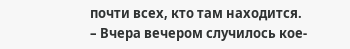почти всех, кто там находится.
– Вчера вечером случилось кое-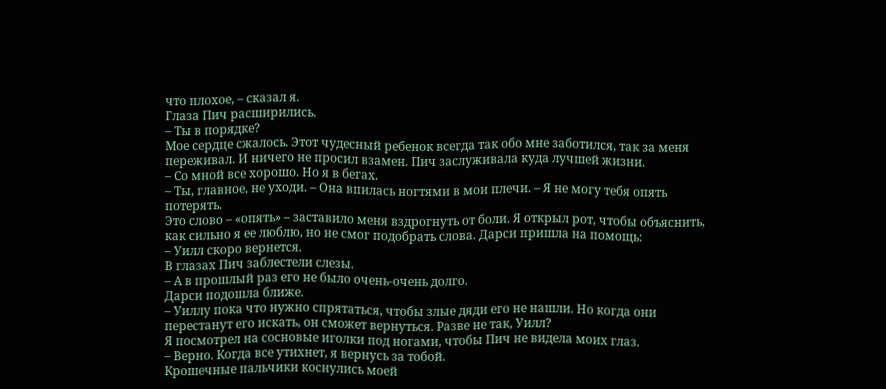что плохое, – сказал я.
Глаза Пич расширились.
– Ты в порядке?
Мое сердце сжалось. Этот чудесный ребенок всегда так обо мне заботился, так за меня переживал. И ничего не просил взамен. Пич заслуживала куда лучшей жизни.
– Со мной все хорошо. Но я в бегах.
– Ты, главное, не уходи. – Она впилась ногтями в мои плечи. – Я не могу тебя опять потерять.
Это слово – «опять» – заставило меня вздрогнуть от боли. Я открыл рот, чтобы объяснить, как сильно я ее люблю, но не смог подобрать слова. Дарси пришла на помощь:
– Уилл скоро вернется.
В глазах Пич заблестели слезы.
– А в прошлый раз его не было очень-очень долго.
Дарси подошла ближе.
– Уиллу пока что нужно спрятаться, чтобы злые дяди его не нашли. Но когда они перестанут его искать, он сможет вернуться. Разве не так, Уилл?
Я посмотрел на сосновые иголки под ногами, чтобы Пич не видела моих глаз.
– Верно. Когда все утихнет, я вернусь за тобой.
Крошечные пальчики коснулись моей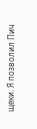щеки. Я позволил Пич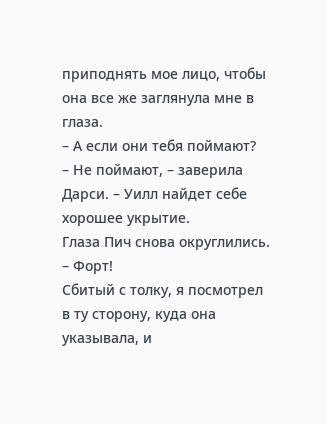приподнять мое лицо, чтобы она все же заглянула мне в глаза.
– А если они тебя поймают?
– Не поймают, – заверила Дарси. – Уилл найдет себе хорошее укрытие.
Глаза Пич снова округлились.
– Форт!
Сбитый с толку, я посмотрел в ту сторону, куда она указывала, и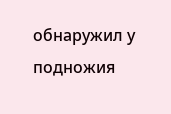обнаружил у подножия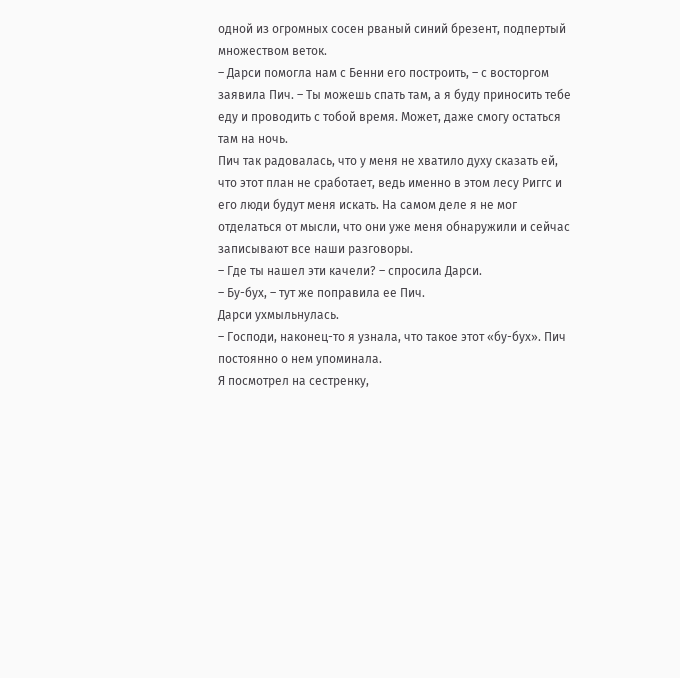одной из огромных сосен рваный синий брезент, подпертый множеством веток.
– Дарси помогла нам с Бенни его построить, – с восторгом заявила Пич. – Ты можешь спать там, а я буду приносить тебе еду и проводить с тобой время. Может, даже смогу остаться там на ночь.
Пич так радовалась, что у меня не хватило духу сказать ей, что этот план не сработает, ведь именно в этом лесу Риггс и его люди будут меня искать. На самом деле я не мог отделаться от мысли, что они уже меня обнаружили и сейчас записывают все наши разговоры.
– Где ты нашел эти качели? – спросила Дарси.
– Бу-бух, – тут же поправила ее Пич.
Дарси ухмыльнулась.
– Господи, наконец-то я узнала, что такое этот «бу-бух». Пич постоянно о нем упоминала.
Я посмотрел на сестренку,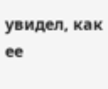увидел, как ее